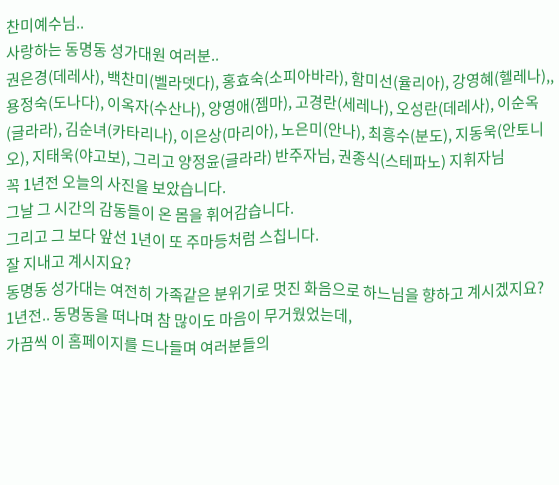찬미예수님..
사랑하는 동명동 성가대원 여러분..
권은경(데레사), 백찬미(벨라뎃다), 홍효숙(소피아바라), 함미선(율리아), 강영혜(헬레나),,용정숙(도나다), 이옥자(수산나), 양영애(젬마), 고경란(세레나), 오성란(데레사), 이순옥(글라라), 김순녀(카타리나), 이은상(마리아), 노은미(안나), 최흥수(분도), 지동욱(안토니오), 지태욱(야고보), 그리고 양정윤(글라라) 반주자님, 권종식(스테파노) 지휘자님
꼭 1년전 오늘의 사진을 보았습니다.
그날 그 시간의 감동들이 온 몸을 휘어감습니다.
그리고 그 보다 앞선 1년이 또 주마등처럼 스칩니다.
잘 지내고 계시지요?
동명동 성가대는 여전히 가족같은 분위기로 멋진 화음으로 하느님을 향하고 계시겠지요?
1년전.. 동명동을 떠나며 참 많이도 마음이 무거웠었는데,
가끔씩 이 홈페이지를 드나들며 여러분들의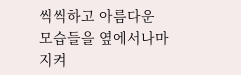씩씩하고 아름다운 모습들을 옆에서나마 지켜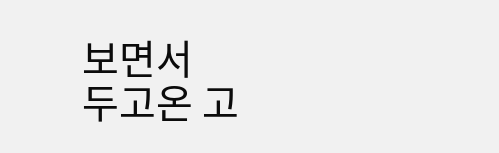보면서
두고온 고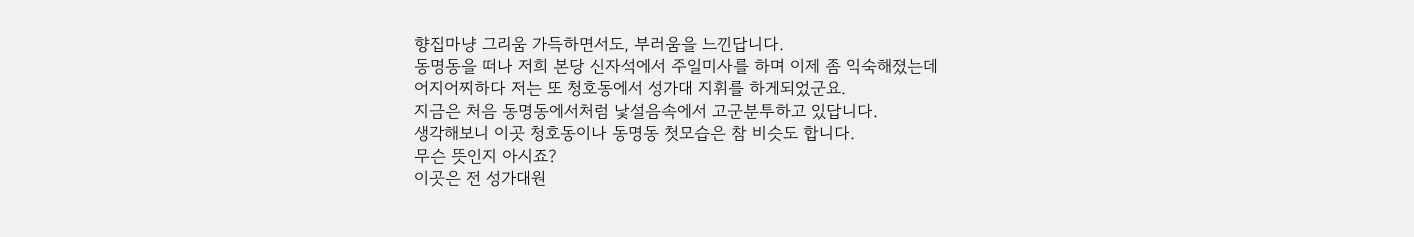향집마냥 그리움 가득하면서도, 부러움을 느낀답니다.
동명동을 떠나 저희 본당 신자석에서 주일미사를 하며 이제 좀 익숙해졌는데
어지어찌하다 저는 또 청호동에서 성가대 지휘를 하게되었군요.
지금은 처음 동명동에서처럼 낯설음속에서 고군분투하고 있답니다.
생각해보니 이곳 청호동이나 동명동 첫모습은 참 비슷도 합니다.
무슨 뜻인지 아시죠?
이곳은 전 성가대원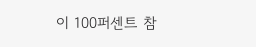이 100퍼센트 참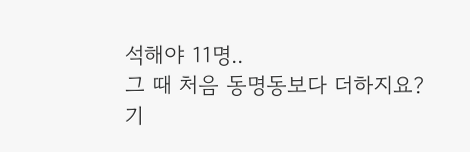석해야 11명..
그 때 처음 동명동보다 더하지요?
기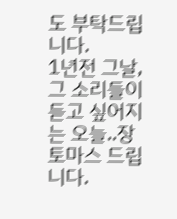도 부탁드립니다.
1년전 그날, 그 소리들이 듣고 싶어지는 오늘..장토마스 드립니다.